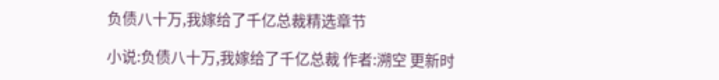负债八十万,我嫁给了千亿总裁精选章节

小说:负债八十万,我嫁给了千亿总裁 作者:溯空 更新时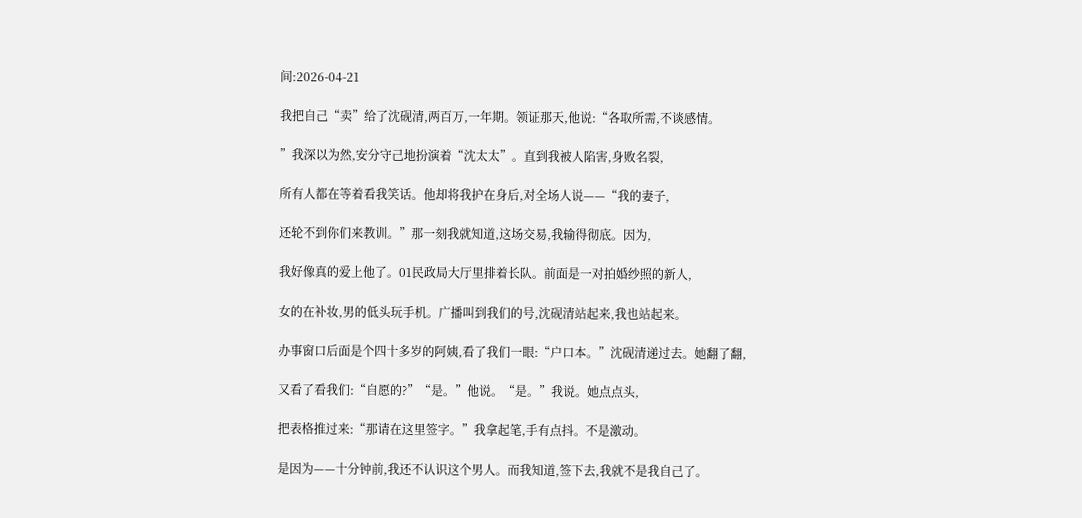间:2026-04-21

我把自己“卖”给了沈砚清,两百万,一年期。领证那天,他说:“各取所需,不谈感情。

”我深以为然,安分守己地扮演着“沈太太”。直到我被人陷害,身败名裂,

所有人都在等着看我笑话。他却将我护在身后,对全场人说——“我的妻子,

还轮不到你们来教训。”那一刻我就知道,这场交易,我输得彻底。因为,

我好像真的爱上他了。01民政局大厅里排着长队。前面是一对拍婚纱照的新人,

女的在补妆,男的低头玩手机。广播叫到我们的号,沈砚清站起来,我也站起来。

办事窗口后面是个四十多岁的阿姨,看了我们一眼:“户口本。”沈砚清递过去。她翻了翻,

又看了看我们:“自愿的?”“是。”他说。“是。”我说。她点点头,

把表格推过来:“那请在这里签字。”我拿起笔,手有点抖。不是激动。

是因为——十分钟前,我还不认识这个男人。而我知道,签下去,我就不是我自己了。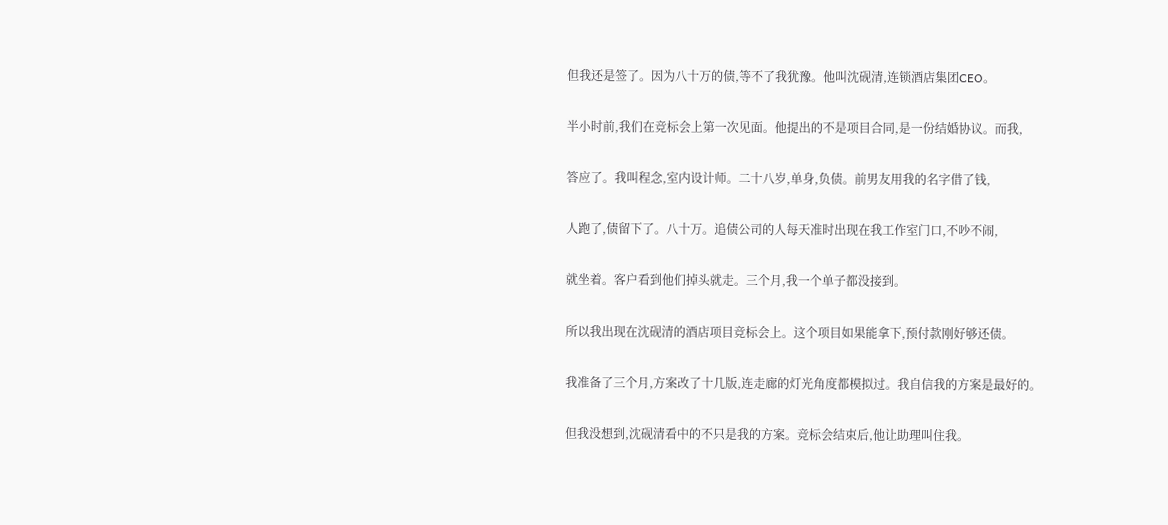但我还是签了。因为八十万的债,等不了我犹豫。他叫沈砚清,连锁酒店集团CEO。

半小时前,我们在竞标会上第一次见面。他提出的不是项目合同,是一份结婚协议。而我,

答应了。我叫程念,室内设计师。二十八岁,单身,负债。前男友用我的名字借了钱,

人跑了,债留下了。八十万。追债公司的人每天准时出现在我工作室门口,不吵不闹,

就坐着。客户看到他们掉头就走。三个月,我一个单子都没接到。

所以我出现在沈砚清的酒店项目竞标会上。这个项目如果能拿下,预付款刚好够还债。

我准备了三个月,方案改了十几版,连走廊的灯光角度都模拟过。我自信我的方案是最好的。

但我没想到,沈砚清看中的不只是我的方案。竞标会结束后,他让助理叫住我。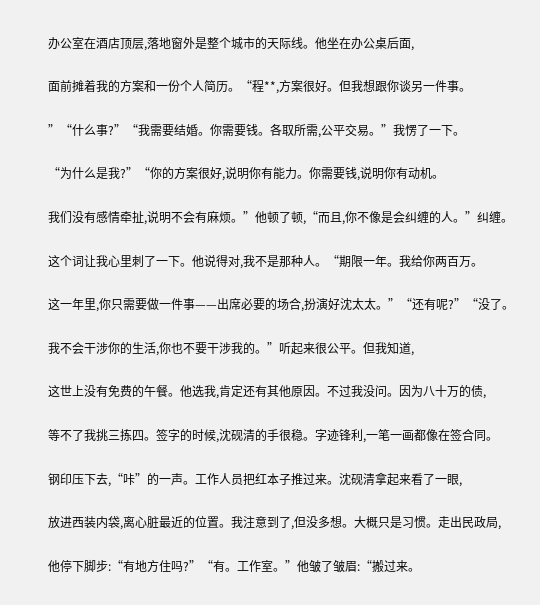办公室在酒店顶层,落地窗外是整个城市的天际线。他坐在办公桌后面,

面前摊着我的方案和一份个人简历。“程**,方案很好。但我想跟你谈另一件事。

”“什么事?”“我需要结婚。你需要钱。各取所需,公平交易。”我愣了一下。

“为什么是我?”“你的方案很好,说明你有能力。你需要钱,说明你有动机。

我们没有感情牵扯,说明不会有麻烦。”他顿了顿,“而且,你不像是会纠缠的人。”纠缠。

这个词让我心里刺了一下。他说得对,我不是那种人。“期限一年。我给你两百万。

这一年里,你只需要做一件事——出席必要的场合,扮演好沈太太。”“还有呢?”“没了。

我不会干涉你的生活,你也不要干涉我的。”听起来很公平。但我知道,

这世上没有免费的午餐。他选我,肯定还有其他原因。不过我没问。因为八十万的债,

等不了我挑三拣四。签字的时候,沈砚清的手很稳。字迹锋利,一笔一画都像在签合同。

钢印压下去,“咔”的一声。工作人员把红本子推过来。沈砚清拿起来看了一眼,

放进西装内袋,离心脏最近的位置。我注意到了,但没多想。大概只是习惯。走出民政局,

他停下脚步:“有地方住吗?”“有。工作室。”他皱了皱眉:“搬过来。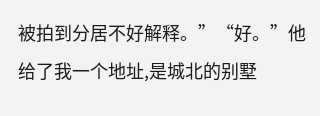被拍到分居不好解释。”“好。”他给了我一个地址,是城北的别墅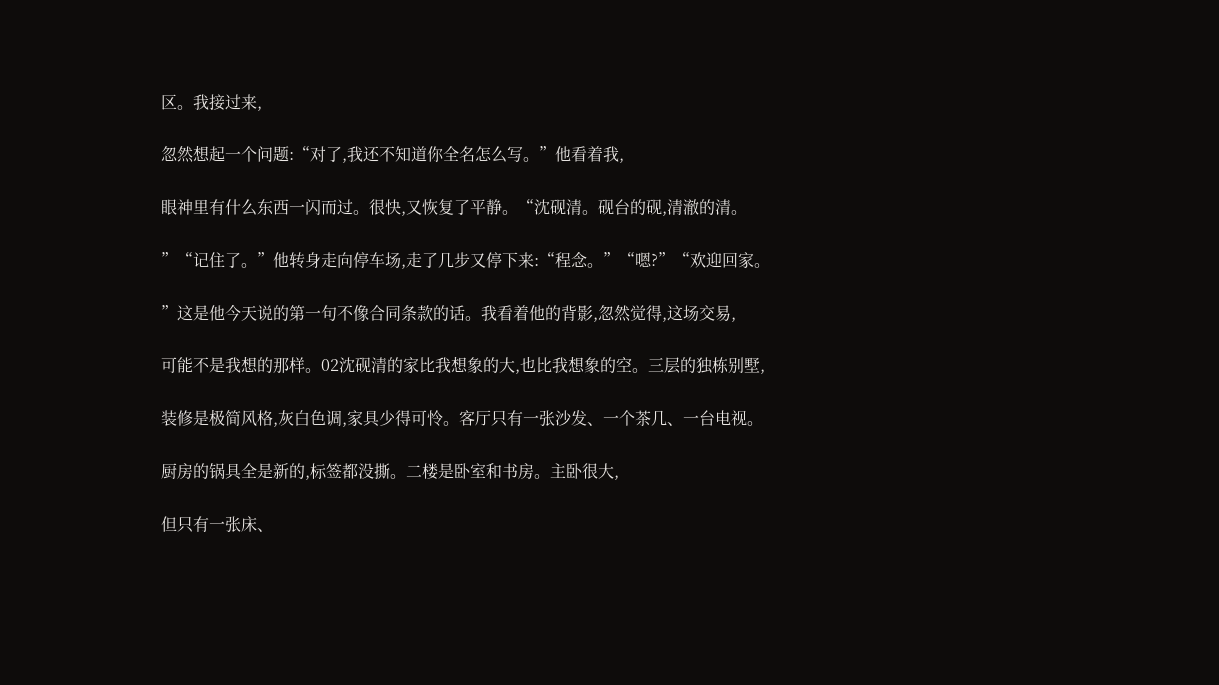区。我接过来,

忽然想起一个问题:“对了,我还不知道你全名怎么写。”他看着我,

眼神里有什么东西一闪而过。很快,又恢复了平静。“沈砚清。砚台的砚,清澈的清。

”“记住了。”他转身走向停车场,走了几步又停下来:“程念。”“嗯?”“欢迎回家。

”这是他今天说的第一句不像合同条款的话。我看着他的背影,忽然觉得,这场交易,

可能不是我想的那样。02沈砚清的家比我想象的大,也比我想象的空。三层的独栋别墅,

装修是极简风格,灰白色调,家具少得可怜。客厅只有一张沙发、一个茶几、一台电视。

厨房的锅具全是新的,标签都没撕。二楼是卧室和书房。主卧很大,

但只有一张床、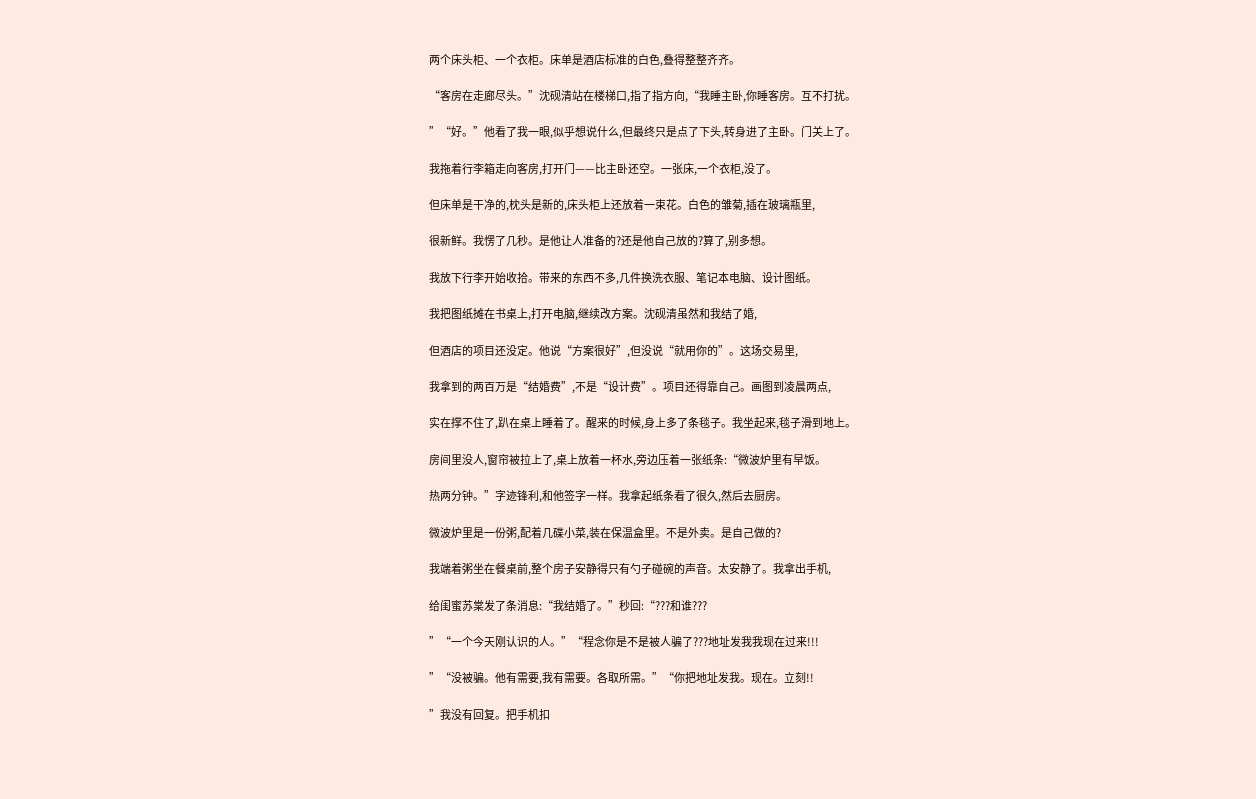两个床头柜、一个衣柜。床单是酒店标准的白色,叠得整整齐齐。

“客房在走廊尽头。”沈砚清站在楼梯口,指了指方向,“我睡主卧,你睡客房。互不打扰。

”“好。”他看了我一眼,似乎想说什么,但最终只是点了下头,转身进了主卧。门关上了。

我拖着行李箱走向客房,打开门——比主卧还空。一张床,一个衣柜,没了。

但床单是干净的,枕头是新的,床头柜上还放着一束花。白色的雏菊,插在玻璃瓶里,

很新鲜。我愣了几秒。是他让人准备的?还是他自己放的?算了,别多想。

我放下行李开始收拾。带来的东西不多,几件换洗衣服、笔记本电脑、设计图纸。

我把图纸摊在书桌上,打开电脑,继续改方案。沈砚清虽然和我结了婚,

但酒店的项目还没定。他说“方案很好”,但没说“就用你的”。这场交易里,

我拿到的两百万是“结婚费”,不是“设计费”。项目还得靠自己。画图到凌晨两点,

实在撑不住了,趴在桌上睡着了。醒来的时候,身上多了条毯子。我坐起来,毯子滑到地上。

房间里没人,窗帘被拉上了,桌上放着一杯水,旁边压着一张纸条:“微波炉里有早饭。

热两分钟。”字迹锋利,和他签字一样。我拿起纸条看了很久,然后去厨房。

微波炉里是一份粥,配着几碟小菜,装在保温盒里。不是外卖。是自己做的?

我端着粥坐在餐桌前,整个房子安静得只有勺子碰碗的声音。太安静了。我拿出手机,

给闺蜜苏棠发了条消息:“我结婚了。”秒回:“???和谁???

”“一个今天刚认识的人。”“程念你是不是被人骗了???地址发我我现在过来!!!

”“没被骗。他有需要,我有需要。各取所需。”“你把地址发我。现在。立刻!!

”我没有回复。把手机扣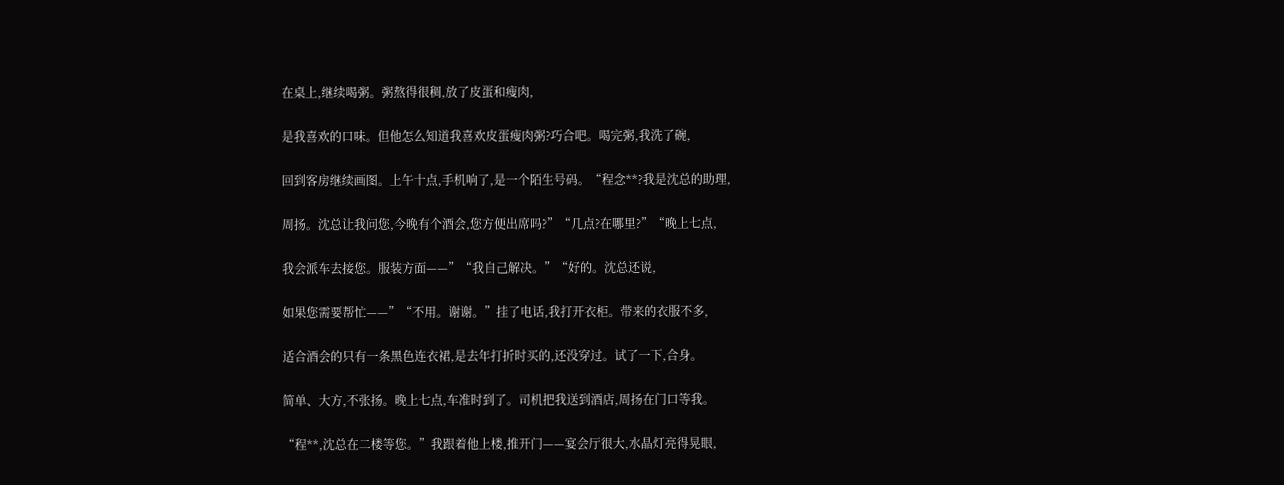在桌上,继续喝粥。粥熬得很稠,放了皮蛋和瘦肉,

是我喜欢的口味。但他怎么知道我喜欢皮蛋瘦肉粥?巧合吧。喝完粥,我洗了碗,

回到客房继续画图。上午十点,手机响了,是一个陌生号码。“程念**?我是沈总的助理,

周扬。沈总让我问您,今晚有个酒会,您方便出席吗?”“几点?在哪里?”“晚上七点,

我会派车去接您。服装方面——”“我自己解决。”“好的。沈总还说,

如果您需要帮忙——”“不用。谢谢。”挂了电话,我打开衣柜。带来的衣服不多,

适合酒会的只有一条黑色连衣裙,是去年打折时买的,还没穿过。试了一下,合身。

简单、大方,不张扬。晚上七点,车准时到了。司机把我送到酒店,周扬在门口等我。

“程**,沈总在二楼等您。”我跟着他上楼,推开门——宴会厅很大,水晶灯亮得晃眼,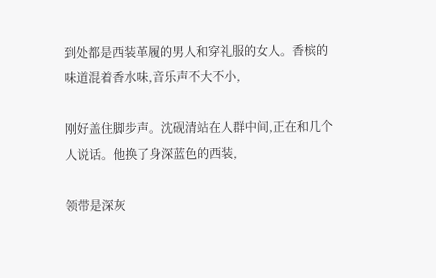到处都是西装革履的男人和穿礼服的女人。香槟的味道混着香水味,音乐声不大不小,

刚好盖住脚步声。沈砚清站在人群中间,正在和几个人说话。他换了身深蓝色的西装,

领带是深灰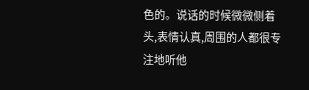色的。说话的时候微微侧着头,表情认真,周围的人都很专注地听他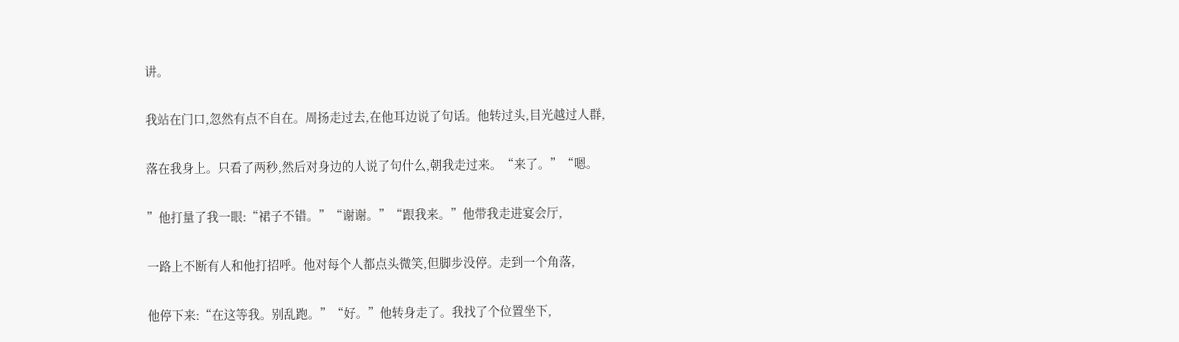讲。

我站在门口,忽然有点不自在。周扬走过去,在他耳边说了句话。他转过头,目光越过人群,

落在我身上。只看了两秒,然后对身边的人说了句什么,朝我走过来。“来了。”“嗯。

”他打量了我一眼:“裙子不错。”“谢谢。”“跟我来。”他带我走进宴会厅,

一路上不断有人和他打招呼。他对每个人都点头微笑,但脚步没停。走到一个角落,

他停下来:“在这等我。别乱跑。”“好。”他转身走了。我找了个位置坐下,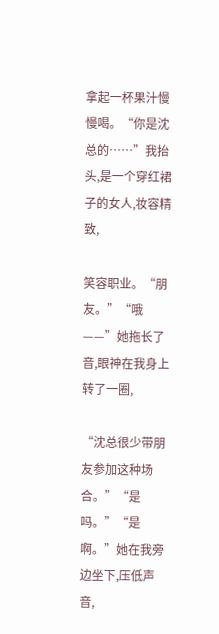拿起一杯果汁慢慢喝。“你是沈总的……”我抬头,是一个穿红裙子的女人,妆容精致,

笑容职业。“朋友。”“哦——”她拖长了音,眼神在我身上转了一圈,

“沈总很少带朋友参加这种场合。”“是吗。”“是啊。”她在我旁边坐下,压低声音,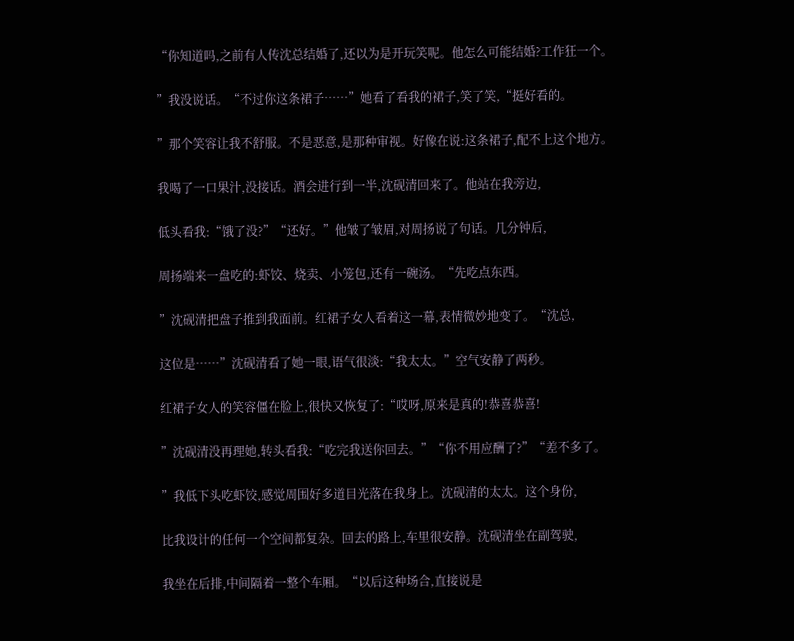“你知道吗,之前有人传沈总结婚了,还以为是开玩笑呢。他怎么可能结婚?工作狂一个。

”我没说话。“不过你这条裙子……”她看了看我的裙子,笑了笑,“挺好看的。

”那个笑容让我不舒服。不是恶意,是那种审视。好像在说:这条裙子,配不上这个地方。

我喝了一口果汁,没接话。酒会进行到一半,沈砚清回来了。他站在我旁边,

低头看我:“饿了没?”“还好。”他皱了皱眉,对周扬说了句话。几分钟后,

周扬端来一盘吃的:虾饺、烧卖、小笼包,还有一碗汤。“先吃点东西。

”沈砚清把盘子推到我面前。红裙子女人看着这一幕,表情微妙地变了。“沈总,

这位是……”沈砚清看了她一眼,语气很淡:“我太太。”空气安静了两秒。

红裙子女人的笑容僵在脸上,很快又恢复了:“哎呀,原来是真的!恭喜恭喜!

”沈砚清没再理她,转头看我:“吃完我送你回去。”“你不用应酬了?”“差不多了。

”我低下头吃虾饺,感觉周围好多道目光落在我身上。沈砚清的太太。这个身份,

比我设计的任何一个空间都复杂。回去的路上,车里很安静。沈砚清坐在副驾驶,

我坐在后排,中间隔着一整个车厢。“以后这种场合,直接说是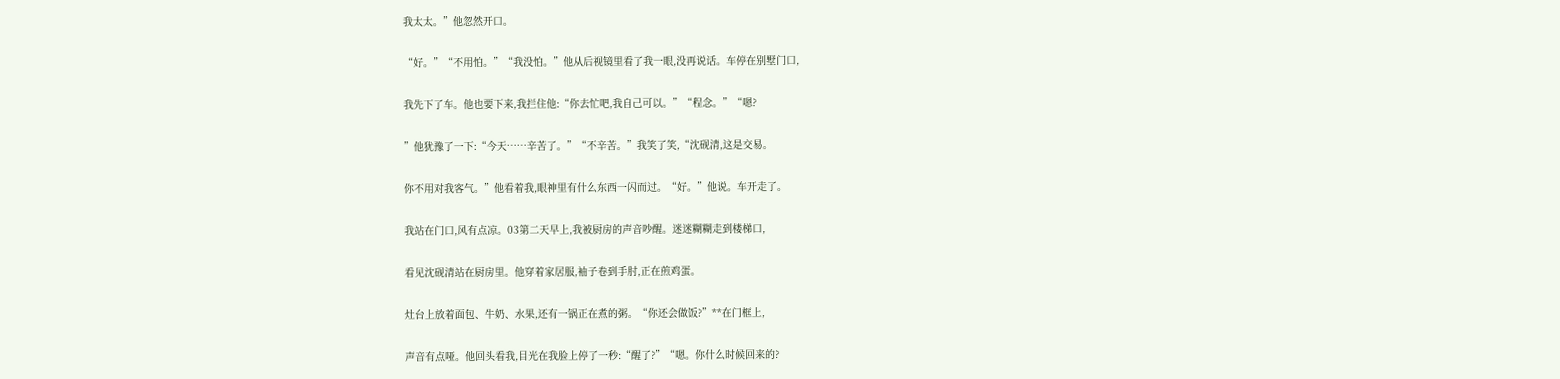我太太。”他忽然开口。

“好。”“不用怕。”“我没怕。”他从后视镜里看了我一眼,没再说话。车停在别墅门口,

我先下了车。他也要下来,我拦住他:“你去忙吧,我自己可以。”“程念。”“嗯?

”他犹豫了一下:“今天……辛苦了。”“不辛苦。”我笑了笑,“沈砚清,这是交易。

你不用对我客气。”他看着我,眼神里有什么东西一闪而过。“好。”他说。车开走了。

我站在门口,风有点凉。03第二天早上,我被厨房的声音吵醒。迷迷糊糊走到楼梯口,

看见沈砚清站在厨房里。他穿着家居服,袖子卷到手肘,正在煎鸡蛋。

灶台上放着面包、牛奶、水果,还有一锅正在煮的粥。“你还会做饭?”**在门框上,

声音有点哑。他回头看我,目光在我脸上停了一秒:“醒了?”“嗯。你什么时候回来的?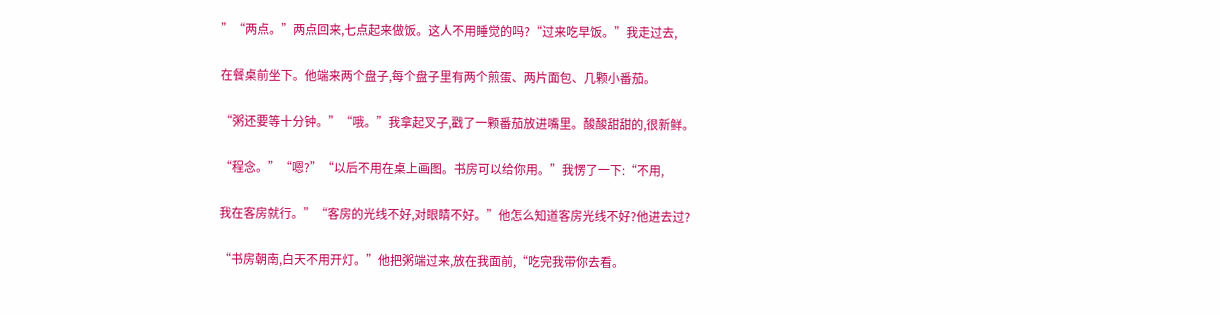”“两点。”两点回来,七点起来做饭。这人不用睡觉的吗?“过来吃早饭。”我走过去,

在餐桌前坐下。他端来两个盘子,每个盘子里有两个煎蛋、两片面包、几颗小番茄。

“粥还要等十分钟。”“哦。”我拿起叉子,戳了一颗番茄放进嘴里。酸酸甜甜的,很新鲜。

“程念。”“嗯?”“以后不用在桌上画图。书房可以给你用。”我愣了一下:“不用,

我在客房就行。”“客房的光线不好,对眼睛不好。”他怎么知道客房光线不好?他进去过?

“书房朝南,白天不用开灯。”他把粥端过来,放在我面前,“吃完我带你去看。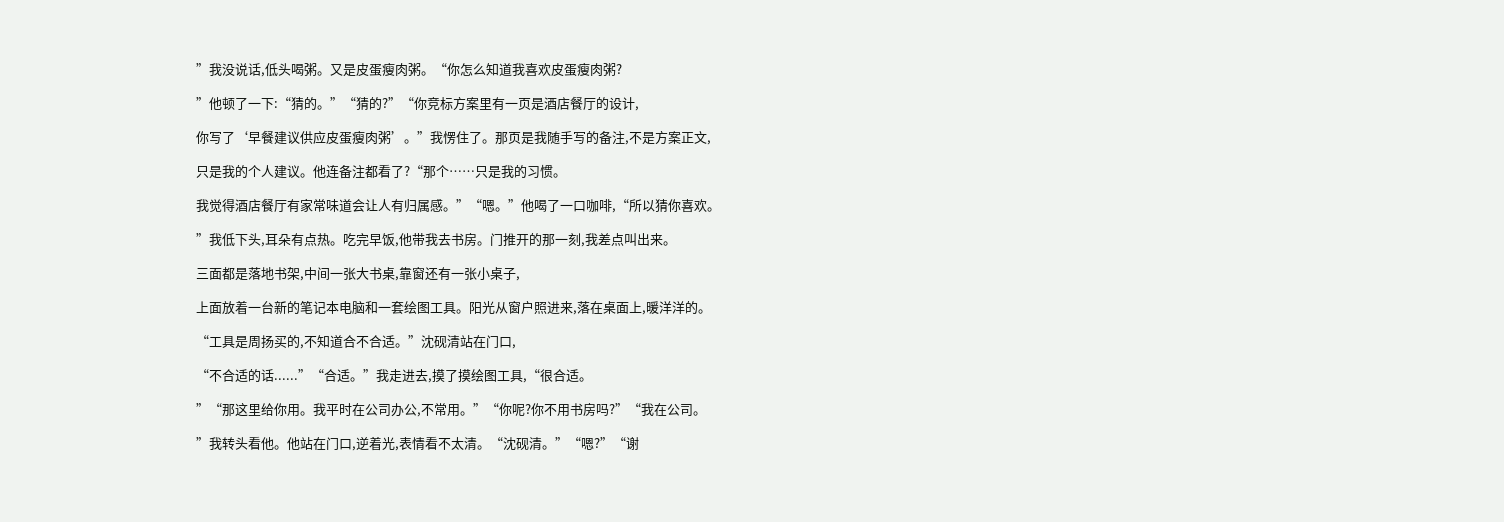”我没说话,低头喝粥。又是皮蛋瘦肉粥。“你怎么知道我喜欢皮蛋瘦肉粥?

”他顿了一下:“猜的。”“猜的?”“你竞标方案里有一页是酒店餐厅的设计,

你写了‘早餐建议供应皮蛋瘦肉粥’。”我愣住了。那页是我随手写的备注,不是方案正文,

只是我的个人建议。他连备注都看了?“那个……只是我的习惯。

我觉得酒店餐厅有家常味道会让人有归属感。”“嗯。”他喝了一口咖啡,“所以猜你喜欢。

”我低下头,耳朵有点热。吃完早饭,他带我去书房。门推开的那一刻,我差点叫出来。

三面都是落地书架,中间一张大书桌,靠窗还有一张小桌子,

上面放着一台新的笔记本电脑和一套绘图工具。阳光从窗户照进来,落在桌面上,暖洋洋的。

“工具是周扬买的,不知道合不合适。”沈砚清站在门口,

“不合适的话......”“合适。”我走进去,摸了摸绘图工具,“很合适。

”“那这里给你用。我平时在公司办公,不常用。”“你呢?你不用书房吗?”“我在公司。

”我转头看他。他站在门口,逆着光,表情看不太清。“沈砚清。”“嗯?”“谢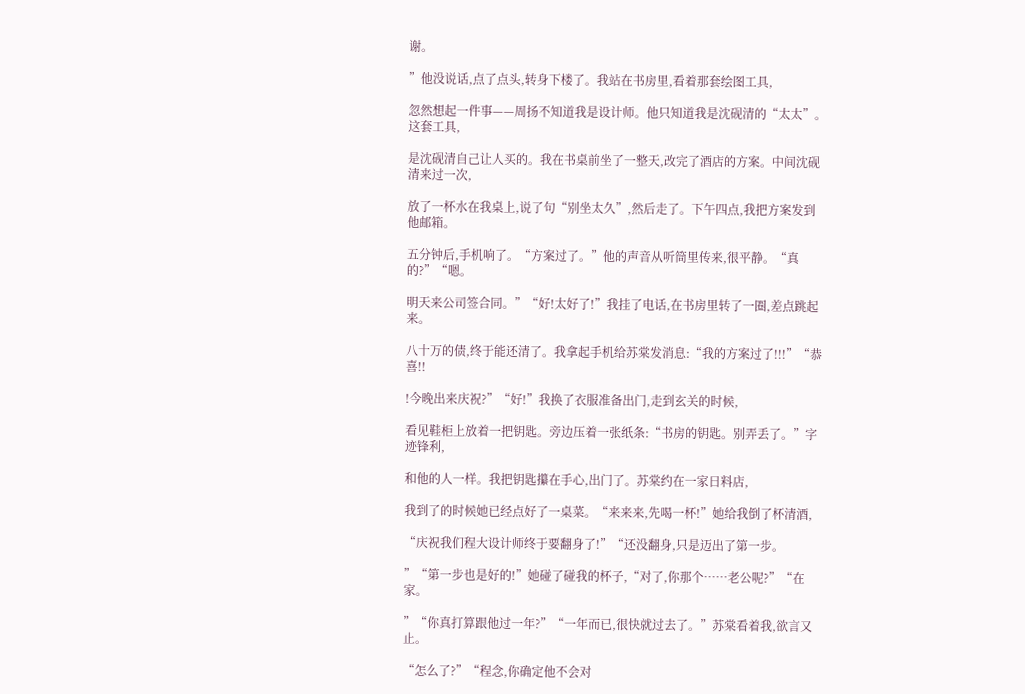谢。

”他没说话,点了点头,转身下楼了。我站在书房里,看着那套绘图工具,

忽然想起一件事——周扬不知道我是设计师。他只知道我是沈砚清的“太太”。这套工具,

是沈砚清自己让人买的。我在书桌前坐了一整天,改完了酒店的方案。中间沈砚清来过一次,

放了一杯水在我桌上,说了句“别坐太久”,然后走了。下午四点,我把方案发到他邮箱。

五分钟后,手机响了。“方案过了。”他的声音从听筒里传来,很平静。“真的?”“嗯。

明天来公司签合同。”“好!太好了!”我挂了电话,在书房里转了一圈,差点跳起来。

八十万的债,终于能还清了。我拿起手机给苏棠发消息:“我的方案过了!!!”“恭喜!!

!今晚出来庆祝?”“好!”我换了衣服准备出门,走到玄关的时候,

看见鞋柜上放着一把钥匙。旁边压着一张纸条:“书房的钥匙。别弄丢了。”字迹锋利,

和他的人一样。我把钥匙攥在手心,出门了。苏棠约在一家日料店,

我到了的时候她已经点好了一桌菜。“来来来,先喝一杯!”她给我倒了杯清酒,

“庆祝我们程大设计师终于要翻身了!”“还没翻身,只是迈出了第一步。

”“第一步也是好的!”她碰了碰我的杯子,“对了,你那个……老公呢?”“在家。

”“你真打算跟他过一年?”“一年而已,很快就过去了。”苏棠看着我,欲言又止。

“怎么了?”“程念,你确定他不会对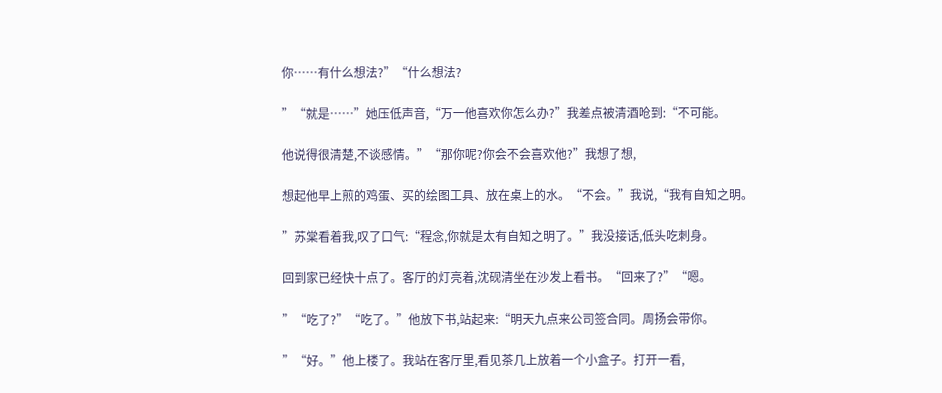你……有什么想法?”“什么想法?

”“就是……”她压低声音,“万一他喜欢你怎么办?”我差点被清酒呛到:“不可能。

他说得很清楚,不谈感情。”“那你呢?你会不会喜欢他?”我想了想,

想起他早上煎的鸡蛋、买的绘图工具、放在桌上的水。“不会。”我说,“我有自知之明。

”苏棠看着我,叹了口气:“程念,你就是太有自知之明了。”我没接话,低头吃刺身。

回到家已经快十点了。客厅的灯亮着,沈砚清坐在沙发上看书。“回来了?”“嗯。

”“吃了?”“吃了。”他放下书,站起来:“明天九点来公司签合同。周扬会带你。

”“好。”他上楼了。我站在客厅里,看见茶几上放着一个小盒子。打开一看,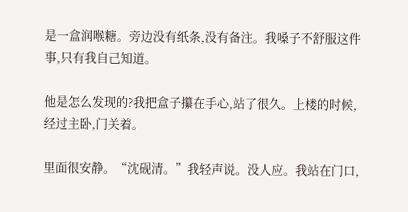是一盒润喉糖。旁边没有纸条,没有备注。我嗓子不舒服这件事,只有我自己知道。

他是怎么发现的?我把盒子攥在手心,站了很久。上楼的时候,经过主卧,门关着。

里面很安静。“沈砚清。”我轻声说。没人应。我站在门口,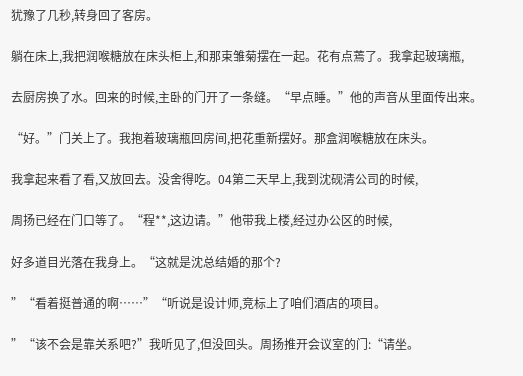犹豫了几秒,转身回了客房。

躺在床上,我把润喉糖放在床头柜上,和那束雏菊摆在一起。花有点蔫了。我拿起玻璃瓶,

去厨房换了水。回来的时候,主卧的门开了一条缝。“早点睡。”他的声音从里面传出来。

“好。”门关上了。我抱着玻璃瓶回房间,把花重新摆好。那盒润喉糖放在床头。

我拿起来看了看,又放回去。没舍得吃。04第二天早上,我到沈砚清公司的时候,

周扬已经在门口等了。“程**,这边请。”他带我上楼,经过办公区的时候,

好多道目光落在我身上。“这就是沈总结婚的那个?

”“看着挺普通的啊……”“听说是设计师,竞标上了咱们酒店的项目。

”“该不会是靠关系吧?”我听见了,但没回头。周扬推开会议室的门:“请坐。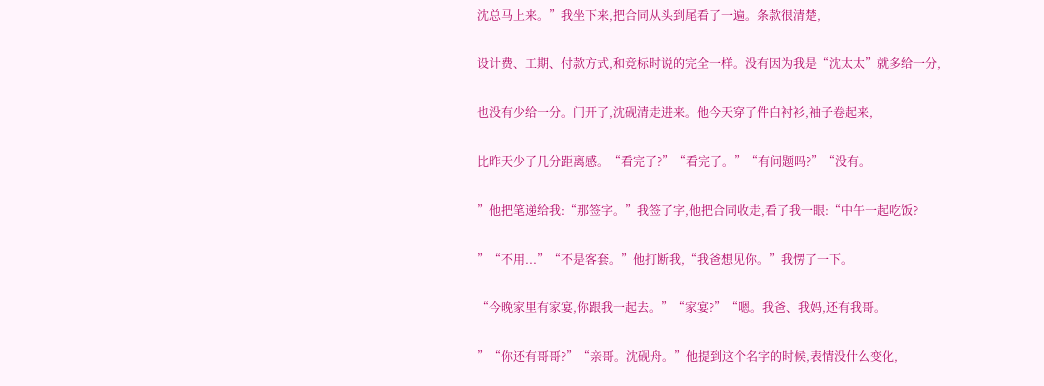沈总马上来。”我坐下来,把合同从头到尾看了一遍。条款很清楚,

设计费、工期、付款方式,和竞标时说的完全一样。没有因为我是“沈太太”就多给一分,

也没有少给一分。门开了,沈砚清走进来。他今天穿了件白衬衫,袖子卷起来,

比昨天少了几分距离感。“看完了?”“看完了。”“有问题吗?”“没有。

”他把笔递给我:“那签字。”我签了字,他把合同收走,看了我一眼:“中午一起吃饭?

”“不用...”“不是客套。”他打断我,“我爸想见你。”我愣了一下。

“今晚家里有家宴,你跟我一起去。”“家宴?”“嗯。我爸、我妈,还有我哥。

”“你还有哥哥?”“亲哥。沈砚舟。”他提到这个名字的时候,表情没什么变化,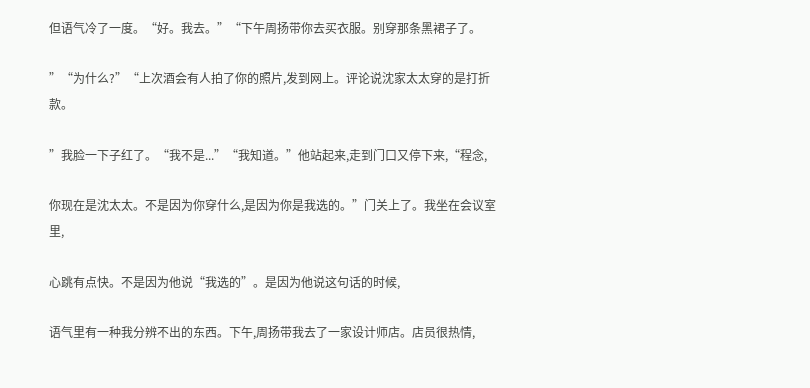但语气冷了一度。“好。我去。”“下午周扬带你去买衣服。别穿那条黑裙子了。

”“为什么?”“上次酒会有人拍了你的照片,发到网上。评论说沈家太太穿的是打折款。

”我脸一下子红了。“我不是...”“我知道。”他站起来,走到门口又停下来,“程念,

你现在是沈太太。不是因为你穿什么,是因为你是我选的。”门关上了。我坐在会议室里,

心跳有点快。不是因为他说“我选的”。是因为他说这句话的时候,

语气里有一种我分辨不出的东西。下午,周扬带我去了一家设计师店。店员很热情,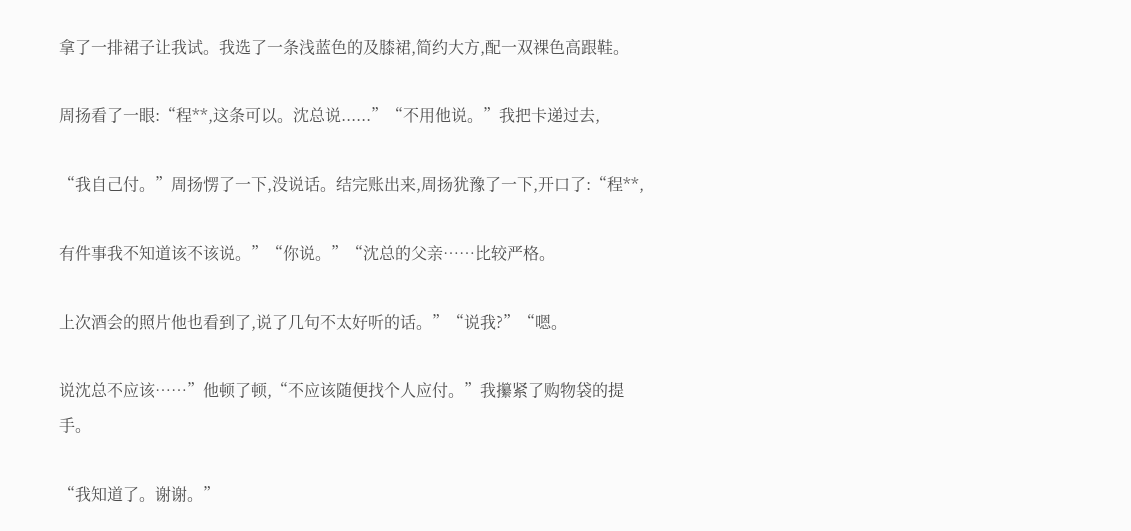拿了一排裙子让我试。我选了一条浅蓝色的及膝裙,简约大方,配一双裸色高跟鞋。

周扬看了一眼:“程**,这条可以。沈总说......”“不用他说。”我把卡递过去,

“我自己付。”周扬愣了一下,没说话。结完账出来,周扬犹豫了一下,开口了:“程**,

有件事我不知道该不该说。”“你说。”“沈总的父亲……比较严格。

上次酒会的照片他也看到了,说了几句不太好听的话。”“说我?”“嗯。

说沈总不应该……”他顿了顿,“不应该随便找个人应付。”我攥紧了购物袋的提手。

“我知道了。谢谢。”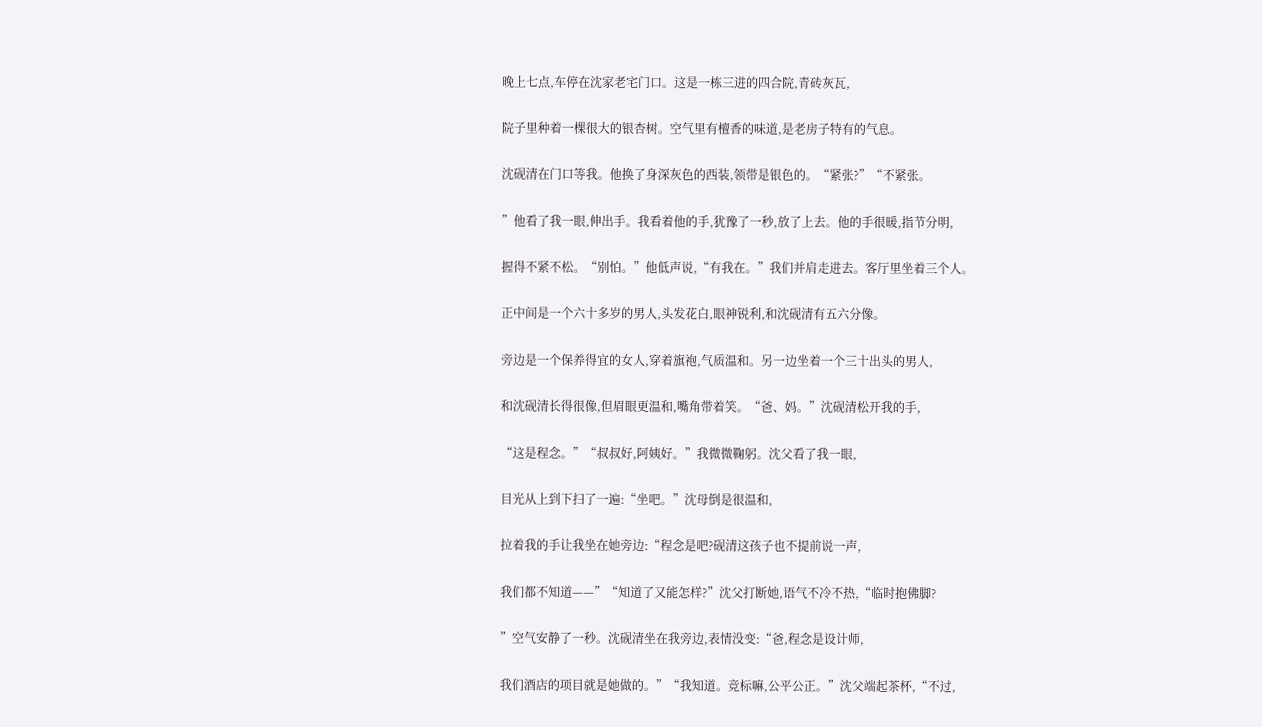晚上七点,车停在沈家老宅门口。这是一栋三进的四合院,青砖灰瓦,

院子里种着一棵很大的银杏树。空气里有檀香的味道,是老房子特有的气息。

沈砚清在门口等我。他换了身深灰色的西装,领带是银色的。“紧张?”“不紧张。

”他看了我一眼,伸出手。我看着他的手,犹豫了一秒,放了上去。他的手很暖,指节分明,

握得不紧不松。“别怕。”他低声说,“有我在。”我们并肩走进去。客厅里坐着三个人。

正中间是一个六十多岁的男人,头发花白,眼神锐利,和沈砚清有五六分像。

旁边是一个保养得宜的女人,穿着旗袍,气质温和。另一边坐着一个三十出头的男人,

和沈砚清长得很像,但眉眼更温和,嘴角带着笑。“爸、妈。”沈砚清松开我的手,

“这是程念。”“叔叔好,阿姨好。”我微微鞠躬。沈父看了我一眼,

目光从上到下扫了一遍:“坐吧。”沈母倒是很温和,

拉着我的手让我坐在她旁边:“程念是吧?砚清这孩子也不提前说一声,

我们都不知道——”“知道了又能怎样?”沈父打断她,语气不冷不热,“临时抱佛脚?

”空气安静了一秒。沈砚清坐在我旁边,表情没变:“爸,程念是设计师,

我们酒店的项目就是她做的。”“我知道。竞标嘛,公平公正。”沈父端起茶杯,“不过,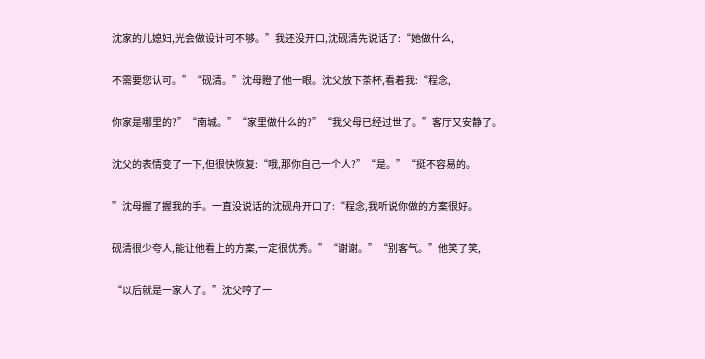沈家的儿媳妇,光会做设计可不够。”我还没开口,沈砚清先说话了:“她做什么,

不需要您认可。”“砚清。”沈母瞪了他一眼。沈父放下茶杯,看着我:“程念,

你家是哪里的?”“南城。”“家里做什么的?”“我父母已经过世了。”客厅又安静了。

沈父的表情变了一下,但很快恢复:“哦,那你自己一个人?”“是。”“挺不容易的。

”沈母握了握我的手。一直没说话的沈砚舟开口了:“程念,我听说你做的方案很好。

砚清很少夸人,能让他看上的方案,一定很优秀。”“谢谢。”“别客气。”他笑了笑,

“以后就是一家人了。”沈父哼了一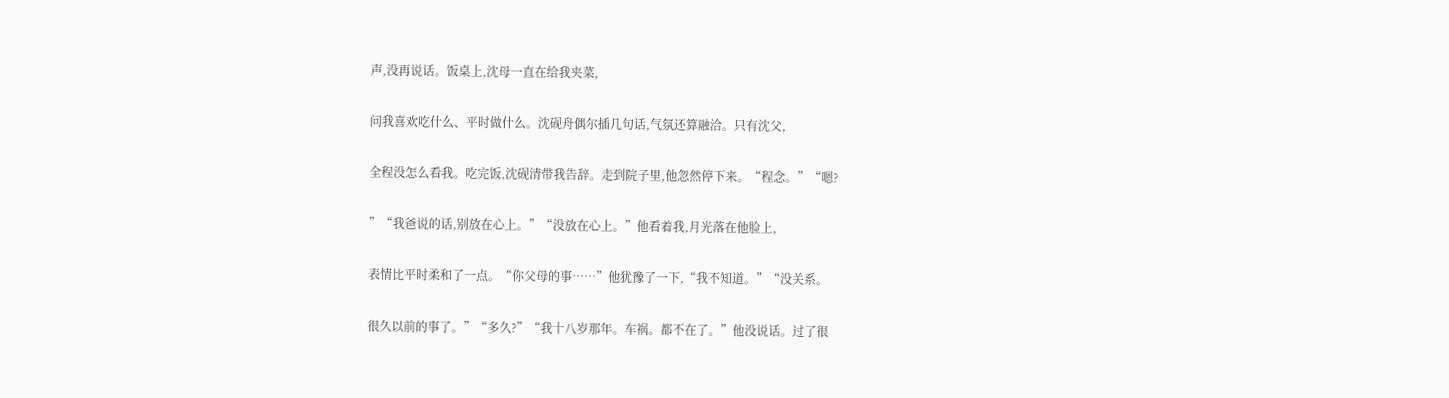声,没再说话。饭桌上,沈母一直在给我夹菜,

问我喜欢吃什么、平时做什么。沈砚舟偶尔插几句话,气氛还算融洽。只有沈父,

全程没怎么看我。吃完饭,沈砚清带我告辞。走到院子里,他忽然停下来。“程念。”“嗯?

”“我爸说的话,别放在心上。”“没放在心上。”他看着我,月光落在他脸上,

表情比平时柔和了一点。“你父母的事……”他犹豫了一下,“我不知道。”“没关系。

很久以前的事了。”“多久?”“我十八岁那年。车祸。都不在了。”他没说话。过了很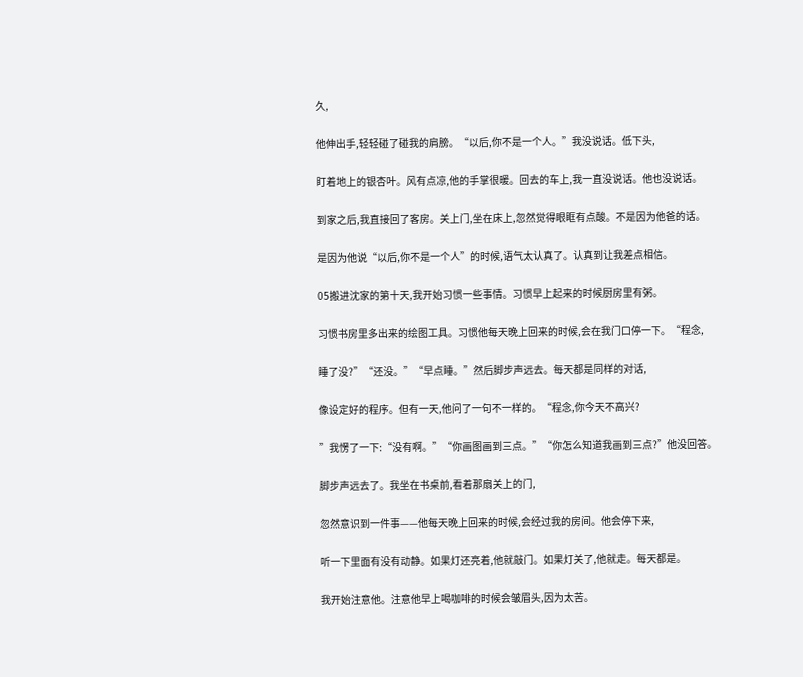久,

他伸出手,轻轻碰了碰我的肩膀。“以后,你不是一个人。”我没说话。低下头,

盯着地上的银杏叶。风有点凉,他的手掌很暖。回去的车上,我一直没说话。他也没说话。

到家之后,我直接回了客房。关上门,坐在床上,忽然觉得眼眶有点酸。不是因为他爸的话。

是因为他说“以后,你不是一个人”的时候,语气太认真了。认真到让我差点相信。

05搬进沈家的第十天,我开始习惯一些事情。习惯早上起来的时候厨房里有粥。

习惯书房里多出来的绘图工具。习惯他每天晚上回来的时候,会在我门口停一下。“程念,

睡了没?”“还没。”“早点睡。”然后脚步声远去。每天都是同样的对话,

像设定好的程序。但有一天,他问了一句不一样的。“程念,你今天不高兴?

”我愣了一下:“没有啊。”“你画图画到三点。”“你怎么知道我画到三点?”他没回答。

脚步声远去了。我坐在书桌前,看着那扇关上的门,

忽然意识到一件事——他每天晚上回来的时候,会经过我的房间。他会停下来,

听一下里面有没有动静。如果灯还亮着,他就敲门。如果灯关了,他就走。每天都是。

我开始注意他。注意他早上喝咖啡的时候会皱眉头,因为太苦。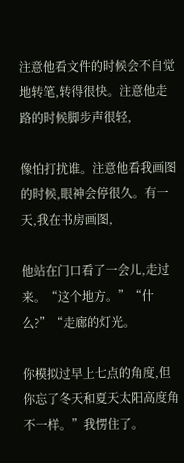注意他看文件的时候会不自觉地转笔,转得很快。注意他走路的时候脚步声很轻,

像怕打扰谁。注意他看我画图的时候,眼神会停很久。有一天,我在书房画图,

他站在门口看了一会儿,走过来。“这个地方。”“什么?”“走廊的灯光。

你模拟过早上七点的角度,但你忘了冬天和夏天太阳高度角不一样。”我愣住了。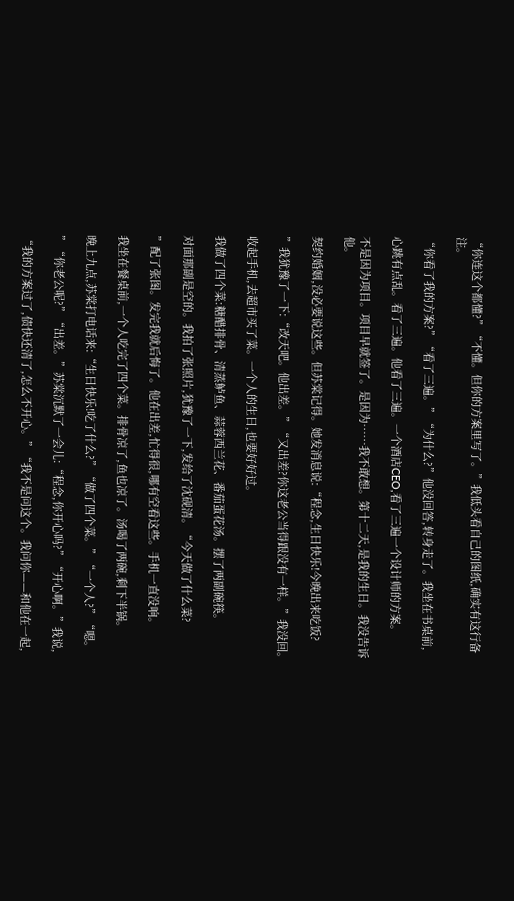“你连这个都懂?”“不懂。但你的方案里写了。”我低头看自己的图纸,确实有这行备注。

“你看了我的方案?”“看了三遍。”“为什么?”他没回答,转身走了。我坐在书桌前,

心跳有点乱。看了三遍。他看了三遍。一个酒店CEO,看了三遍一个设计师的方案。

不是因为项目。项目早就签了。是因为……我不敢想。第十二天,是我的生日。我没告诉他。

契约婚姻,没必要说这些。但苏棠记得。她发消息说:“程念,生日快乐!今晚出来吃饭?

”我犹豫了一下:“改天吧。他出差。”“又出差?你这老公当得跟没有一样。”我没回。

收起手机,去超市买了菜。一个人的生日,也要好好过。

我做了四个菜:糖醋排骨、清蒸鲈鱼、蒜蓉西兰花、番茄蛋花汤。摆了两副碗筷。

对面那副是空的。我拍了张照片,犹豫了一下,发给了沈砚清。“今天做了什么菜?

”配了张图。发完我就后悔了。他在出差,忙得很,哪有空看这些。手机一直没响。

我坐在餐桌前,一个人吃完了四个菜。排骨凉了,鱼也凉了。汤喝了两碗,剩下半锅。

晚上九点,苏棠打电话来:“生日快乐!吃了什么?”“做了四个菜。”“一个人?”“嗯。

”“你老公呢?”“出差。”苏棠沉默了一会儿:“程念,你开心吗?”“开心啊。”我说,

“我的方案过了,债快还清了,怎么不开心。”“我不是问这个。我问你——和他在一起,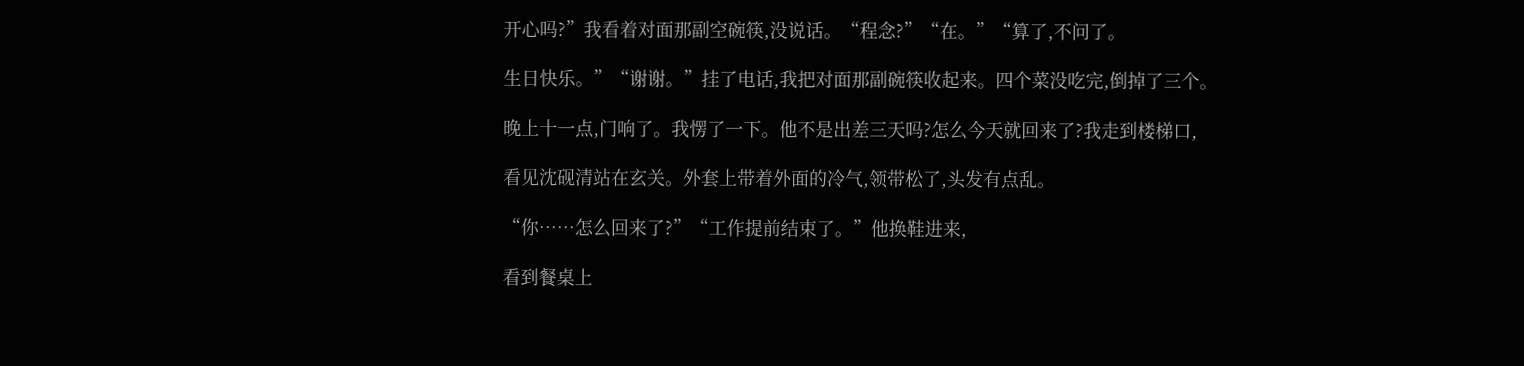开心吗?”我看着对面那副空碗筷,没说话。“程念?”“在。”“算了,不问了。

生日快乐。”“谢谢。”挂了电话,我把对面那副碗筷收起来。四个菜没吃完,倒掉了三个。

晚上十一点,门响了。我愣了一下。他不是出差三天吗?怎么今天就回来了?我走到楼梯口,

看见沈砚清站在玄关。外套上带着外面的冷气,领带松了,头发有点乱。

“你……怎么回来了?”“工作提前结束了。”他换鞋进来,

看到餐桌上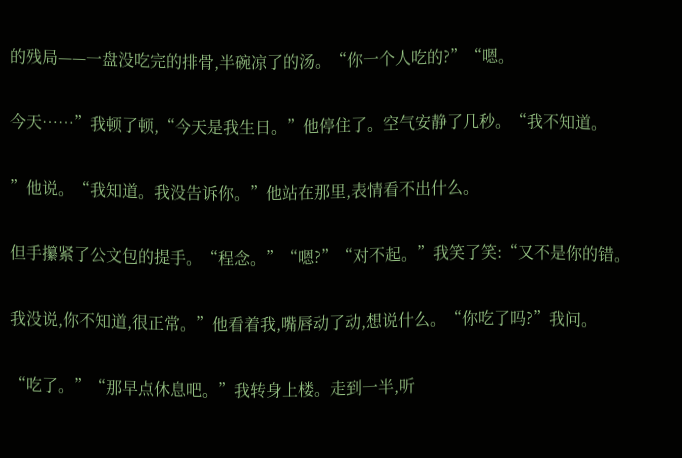的残局——一盘没吃完的排骨,半碗凉了的汤。“你一个人吃的?”“嗯。

今天……”我顿了顿,“今天是我生日。”他停住了。空气安静了几秒。“我不知道。

”他说。“我知道。我没告诉你。”他站在那里,表情看不出什么。

但手攥紧了公文包的提手。“程念。”“嗯?”“对不起。”我笑了笑:“又不是你的错。

我没说,你不知道,很正常。”他看着我,嘴唇动了动,想说什么。“你吃了吗?”我问。

“吃了。”“那早点休息吧。”我转身上楼。走到一半,听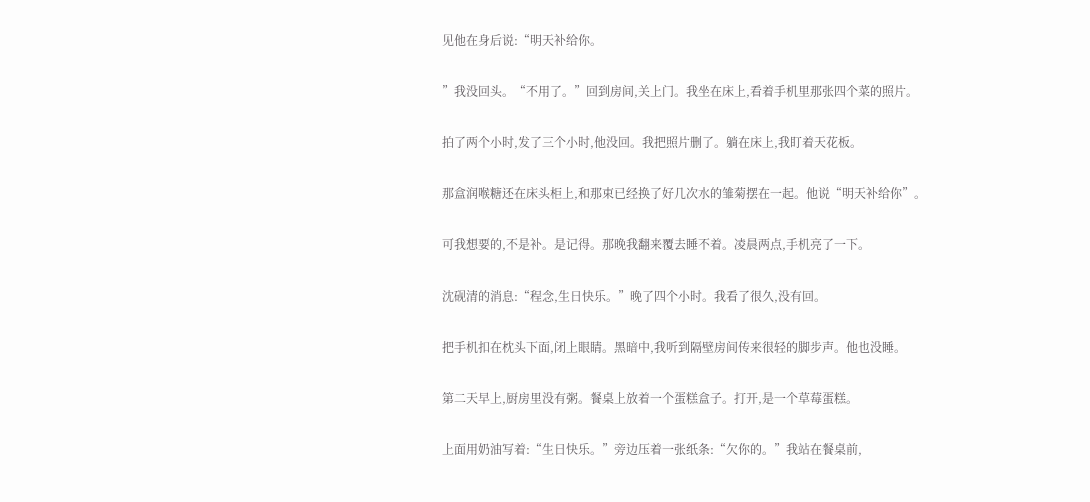见他在身后说:“明天补给你。

”我没回头。“不用了。”回到房间,关上门。我坐在床上,看着手机里那张四个菜的照片。

拍了两个小时,发了三个小时,他没回。我把照片删了。躺在床上,我盯着天花板。

那盒润喉糖还在床头柜上,和那束已经换了好几次水的雏菊摆在一起。他说“明天补给你”。

可我想要的,不是补。是记得。那晚我翻来覆去睡不着。凌晨两点,手机亮了一下。

沈砚清的消息:“程念,生日快乐。”晚了四个小时。我看了很久,没有回。

把手机扣在枕头下面,闭上眼睛。黑暗中,我听到隔壁房间传来很轻的脚步声。他也没睡。

第二天早上,厨房里没有粥。餐桌上放着一个蛋糕盒子。打开,是一个草莓蛋糕。

上面用奶油写着:“生日快乐。”旁边压着一张纸条:“欠你的。”我站在餐桌前,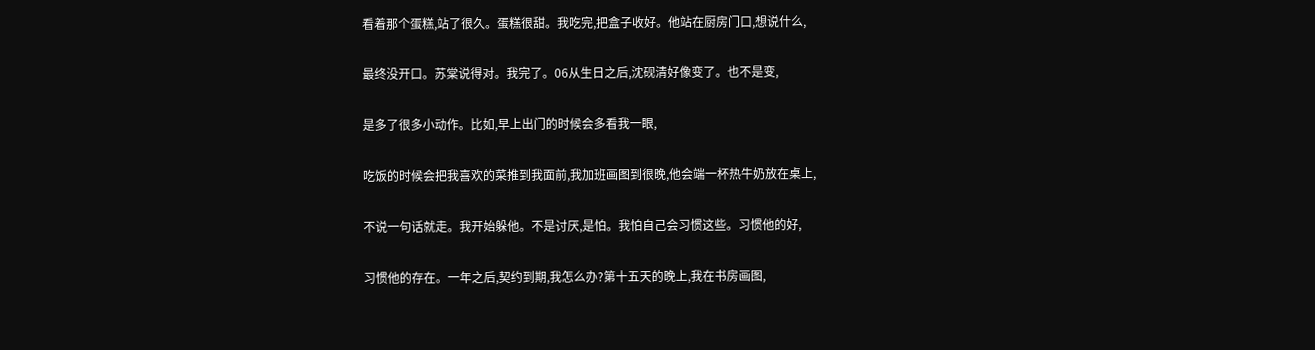看着那个蛋糕,站了很久。蛋糕很甜。我吃完,把盒子收好。他站在厨房门口,想说什么,

最终没开口。苏棠说得对。我完了。06从生日之后,沈砚清好像变了。也不是变,

是多了很多小动作。比如,早上出门的时候会多看我一眼,

吃饭的时候会把我喜欢的菜推到我面前,我加班画图到很晚,他会端一杯热牛奶放在桌上,

不说一句话就走。我开始躲他。不是讨厌,是怕。我怕自己会习惯这些。习惯他的好,

习惯他的存在。一年之后,契约到期,我怎么办?第十五天的晚上,我在书房画图,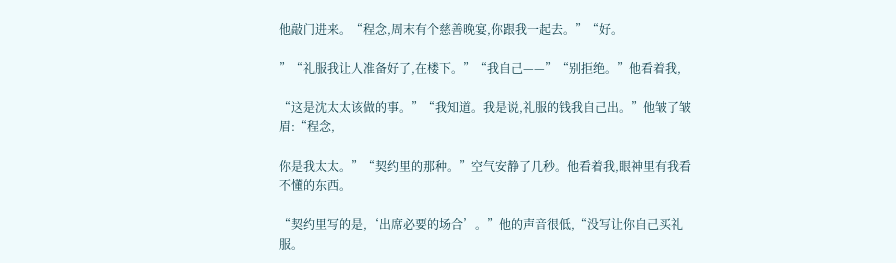他敲门进来。“程念,周末有个慈善晚宴,你跟我一起去。”“好。

”“礼服我让人准备好了,在楼下。”“我自己——”“别拒绝。”他看着我,

“这是沈太太该做的事。”“我知道。我是说,礼服的钱我自己出。”他皱了皱眉:“程念,

你是我太太。”“契约里的那种。”空气安静了几秒。他看着我,眼神里有我看不懂的东西。

“契约里写的是,‘出席必要的场合’。”他的声音很低,“没写让你自己买礼服。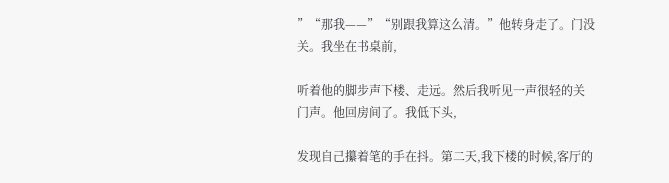”“那我——”“别跟我算这么清。”他转身走了。门没关。我坐在书桌前,

听着他的脚步声下楼、走远。然后我听见一声很轻的关门声。他回房间了。我低下头,

发现自己攥着笔的手在抖。第二天,我下楼的时候,客厅的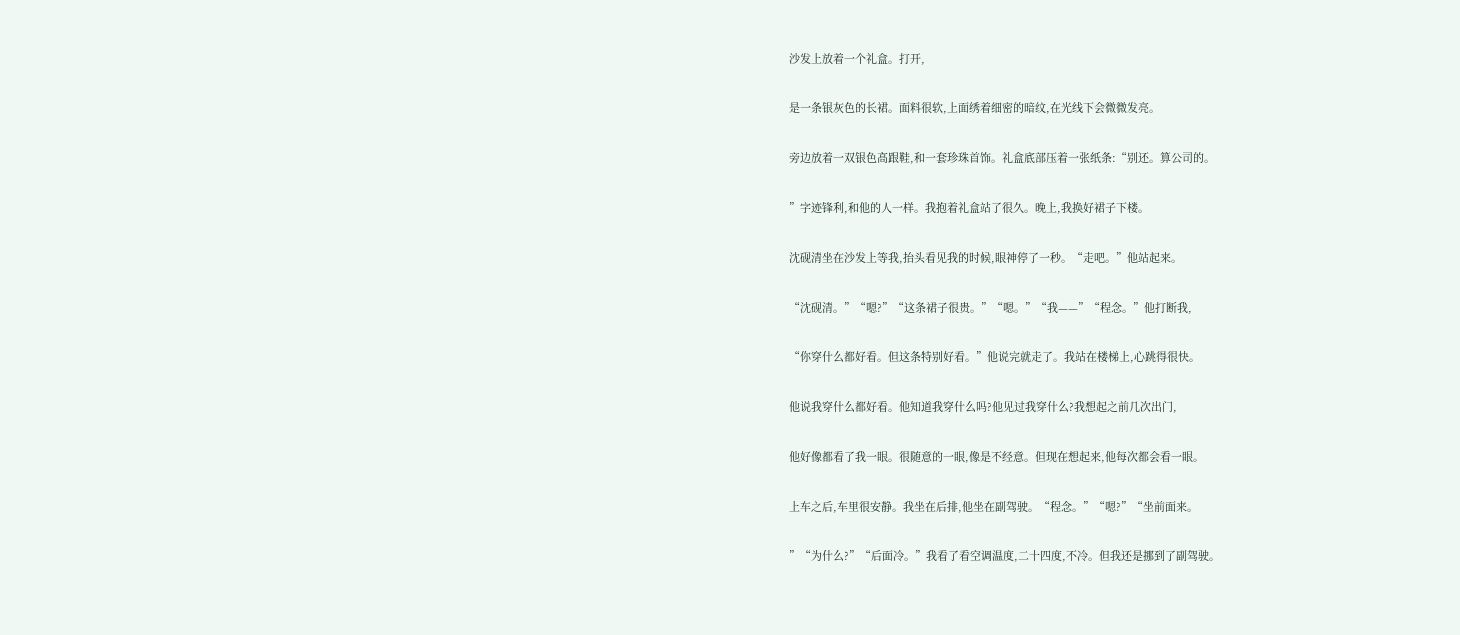沙发上放着一个礼盒。打开,

是一条银灰色的长裙。面料很软,上面绣着细密的暗纹,在光线下会微微发亮。

旁边放着一双银色高跟鞋,和一套珍珠首饰。礼盒底部压着一张纸条:“别还。算公司的。

”字迹锋利,和他的人一样。我抱着礼盒站了很久。晚上,我换好裙子下楼。

沈砚清坐在沙发上等我,抬头看见我的时候,眼神停了一秒。“走吧。”他站起来。

“沈砚清。”“嗯?”“这条裙子很贵。”“嗯。”“我——”“程念。”他打断我,

“你穿什么都好看。但这条特别好看。”他说完就走了。我站在楼梯上,心跳得很快。

他说我穿什么都好看。他知道我穿什么吗?他见过我穿什么?我想起之前几次出门,

他好像都看了我一眼。很随意的一眼,像是不经意。但现在想起来,他每次都会看一眼。

上车之后,车里很安静。我坐在后排,他坐在副驾驶。“程念。”“嗯?”“坐前面来。

”“为什么?”“后面冷。”我看了看空调温度,二十四度,不冷。但我还是挪到了副驾驶。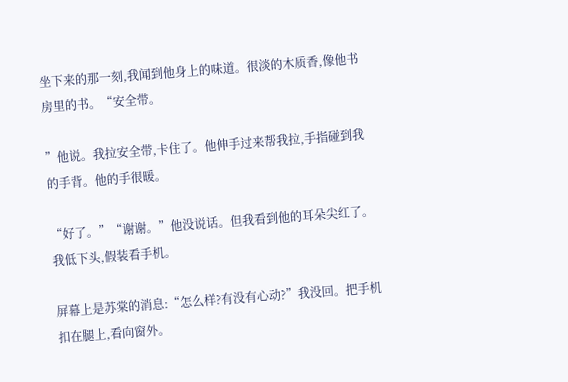坐下来的那一刻,我闻到他身上的味道。很淡的木质香,像他书房里的书。“安全带。

”他说。我拉安全带,卡住了。他伸手过来帮我拉,手指碰到我的手背。他的手很暖。

“好了。”“谢谢。”他没说话。但我看到他的耳朵尖红了。我低下头,假装看手机。

屏幕上是苏棠的消息:“怎么样?有没有心动?”我没回。把手机扣在腿上,看向窗外。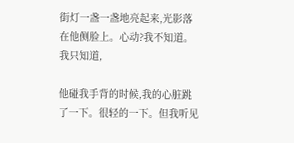街灯一盏一盏地亮起来,光影落在他侧脸上。心动?我不知道。我只知道,

他碰我手背的时候,我的心脏跳了一下。很轻的一下。但我听见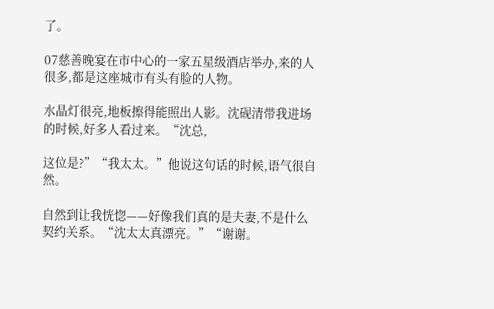了。

07慈善晚宴在市中心的一家五星级酒店举办,来的人很多,都是这座城市有头有脸的人物。

水晶灯很亮,地板擦得能照出人影。沈砚清带我进场的时候,好多人看过来。“沈总,

这位是?”“我太太。”他说这句话的时候,语气很自然。

自然到让我恍惚——好像我们真的是夫妻,不是什么契约关系。“沈太太真漂亮。”“谢谢。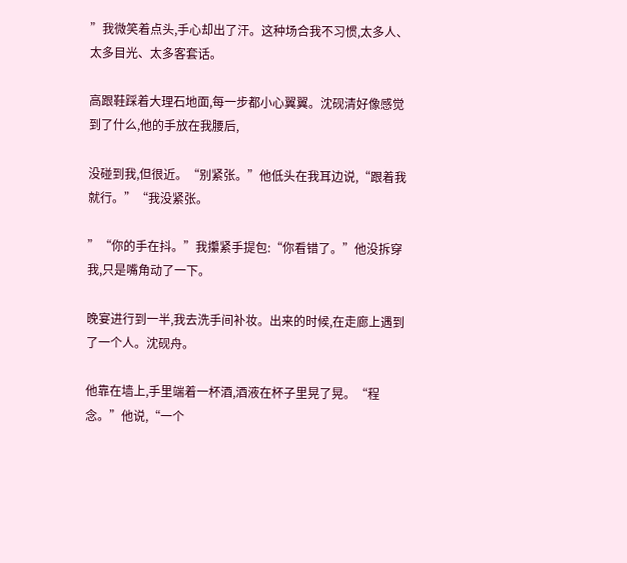”我微笑着点头,手心却出了汗。这种场合我不习惯,太多人、太多目光、太多客套话。

高跟鞋踩着大理石地面,每一步都小心翼翼。沈砚清好像感觉到了什么,他的手放在我腰后,

没碰到我,但很近。“别紧张。”他低头在我耳边说,“跟着我就行。”“我没紧张。

”“你的手在抖。”我攥紧手提包:“你看错了。”他没拆穿我,只是嘴角动了一下。

晚宴进行到一半,我去洗手间补妆。出来的时候,在走廊上遇到了一个人。沈砚舟。

他靠在墙上,手里端着一杯酒,酒液在杯子里晃了晃。“程念。”他说,“一个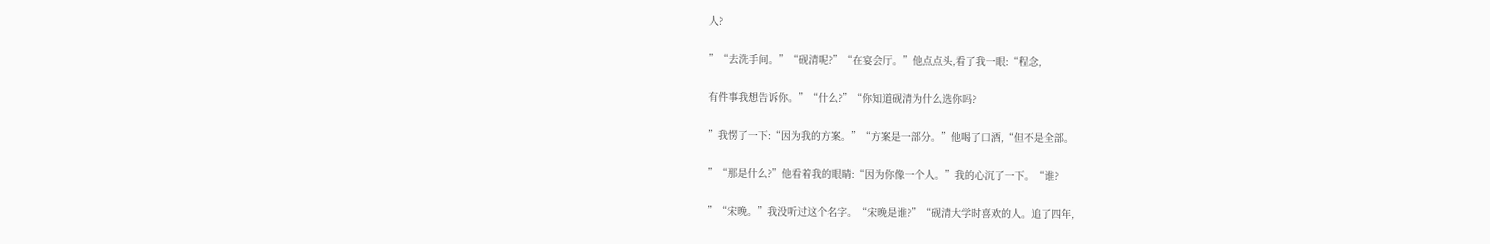人?

”“去洗手间。”“砚清呢?”“在宴会厅。”他点点头,看了我一眼:“程念,

有件事我想告诉你。”“什么?”“你知道砚清为什么选你吗?

”我愣了一下:“因为我的方案。”“方案是一部分。”他喝了口酒,“但不是全部。

”“那是什么?”他看着我的眼睛:“因为你像一个人。”我的心沉了一下。“谁?

”“宋晚。”我没听过这个名字。“宋晚是谁?”“砚清大学时喜欢的人。追了四年,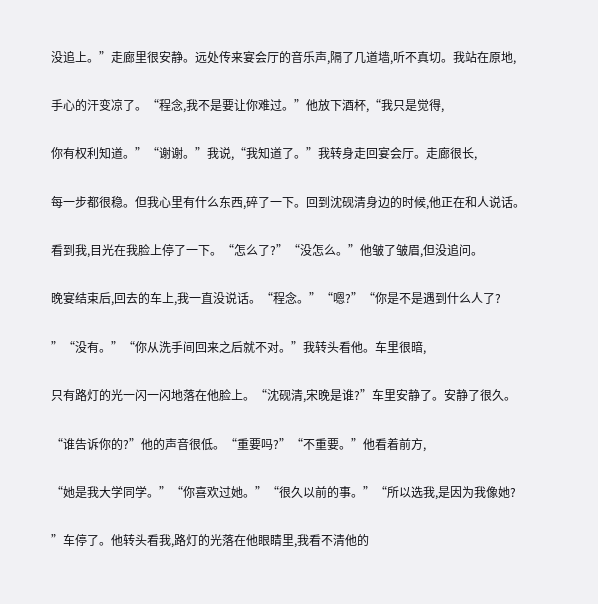没追上。”走廊里很安静。远处传来宴会厅的音乐声,隔了几道墙,听不真切。我站在原地,

手心的汗变凉了。“程念,我不是要让你难过。”他放下酒杯,“我只是觉得,

你有权利知道。”“谢谢。”我说,“我知道了。”我转身走回宴会厅。走廊很长,

每一步都很稳。但我心里有什么东西,碎了一下。回到沈砚清身边的时候,他正在和人说话。

看到我,目光在我脸上停了一下。“怎么了?”“没怎么。”他皱了皱眉,但没追问。

晚宴结束后,回去的车上,我一直没说话。“程念。”“嗯?”“你是不是遇到什么人了?

”“没有。”“你从洗手间回来之后就不对。”我转头看他。车里很暗,

只有路灯的光一闪一闪地落在他脸上。“沈砚清,宋晚是谁?”车里安静了。安静了很久。

“谁告诉你的?”他的声音很低。“重要吗?”“不重要。”他看着前方,

“她是我大学同学。”“你喜欢过她。”“很久以前的事。”“所以选我,是因为我像她?

”车停了。他转头看我,路灯的光落在他眼睛里,我看不清他的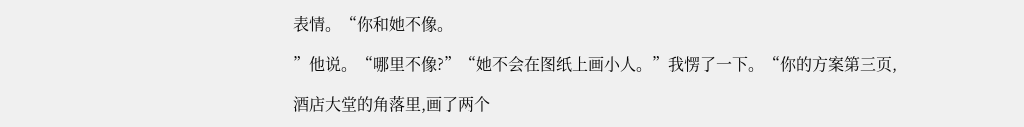表情。“你和她不像。

”他说。“哪里不像?”“她不会在图纸上画小人。”我愣了一下。“你的方案第三页,

酒店大堂的角落里,画了两个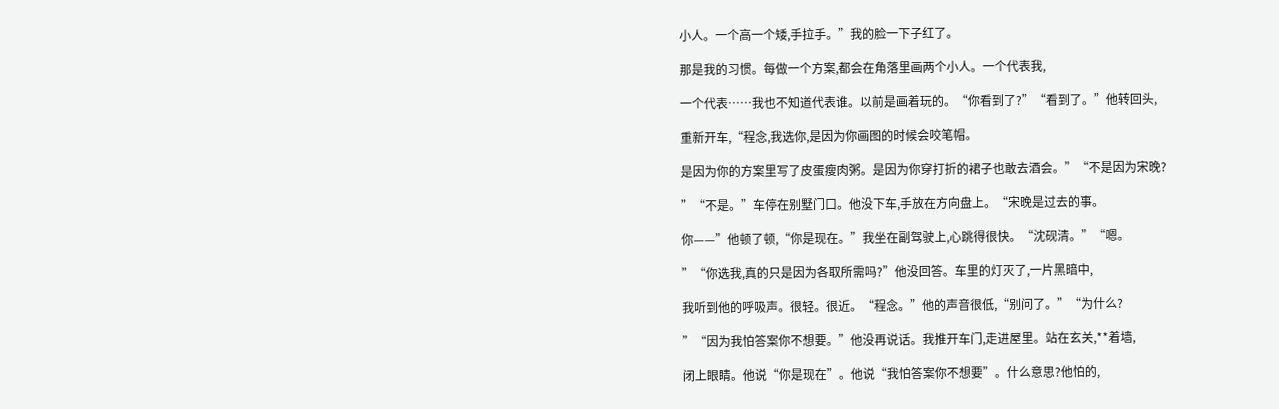小人。一个高一个矮,手拉手。”我的脸一下子红了。

那是我的习惯。每做一个方案,都会在角落里画两个小人。一个代表我,

一个代表……我也不知道代表谁。以前是画着玩的。“你看到了?”“看到了。”他转回头,

重新开车,“程念,我选你,是因为你画图的时候会咬笔帽。

是因为你的方案里写了皮蛋瘦肉粥。是因为你穿打折的裙子也敢去酒会。”“不是因为宋晚?

”“不是。”车停在别墅门口。他没下车,手放在方向盘上。“宋晚是过去的事。

你——”他顿了顿,“你是现在。”我坐在副驾驶上,心跳得很快。“沈砚清。”“嗯。

”“你选我,真的只是因为各取所需吗?”他没回答。车里的灯灭了,一片黑暗中,

我听到他的呼吸声。很轻。很近。“程念。”他的声音很低,“别问了。”“为什么?

”“因为我怕答案你不想要。”他没再说话。我推开车门,走进屋里。站在玄关,**着墙,

闭上眼睛。他说“你是现在”。他说“我怕答案你不想要”。什么意思?他怕的,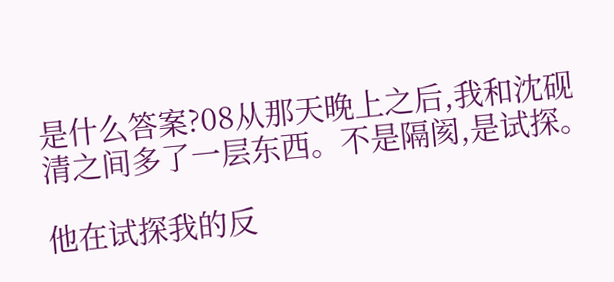是什么答案?08从那天晚上之后,我和沈砚清之间多了一层东西。不是隔阂,是试探。

他在试探我的反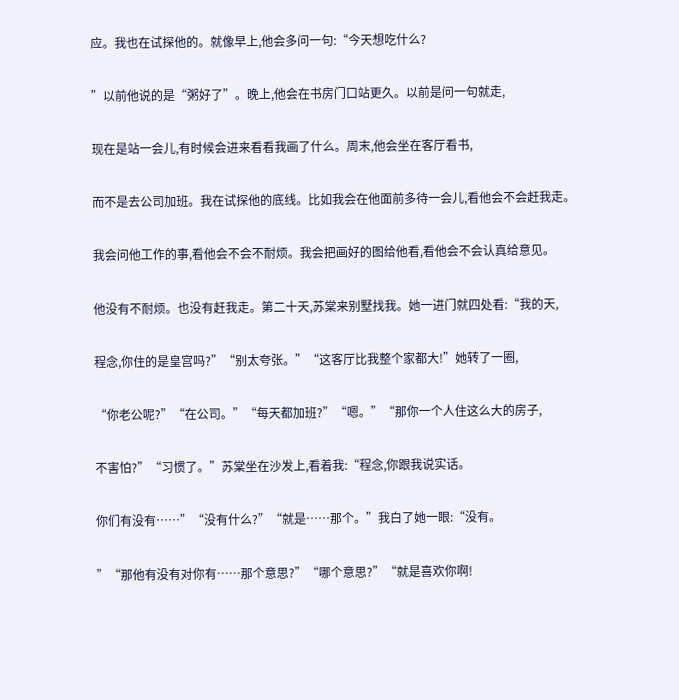应。我也在试探他的。就像早上,他会多问一句:“今天想吃什么?

”以前他说的是“粥好了”。晚上,他会在书房门口站更久。以前是问一句就走,

现在是站一会儿,有时候会进来看看我画了什么。周末,他会坐在客厅看书,

而不是去公司加班。我在试探他的底线。比如我会在他面前多待一会儿,看他会不会赶我走。

我会问他工作的事,看他会不会不耐烦。我会把画好的图给他看,看他会不会认真给意见。

他没有不耐烦。也没有赶我走。第二十天,苏棠来别墅找我。她一进门就四处看:“我的天,

程念,你住的是皇宫吗?”“别太夸张。”“这客厅比我整个家都大!”她转了一圈,

“你老公呢?”“在公司。”“每天都加班?”“嗯。”“那你一个人住这么大的房子,

不害怕?”“习惯了。”苏棠坐在沙发上,看着我:“程念,你跟我说实话。

你们有没有……”“没有什么?”“就是……那个。”我白了她一眼:“没有。

”“那他有没有对你有……那个意思?”“哪个意思?”“就是喜欢你啊!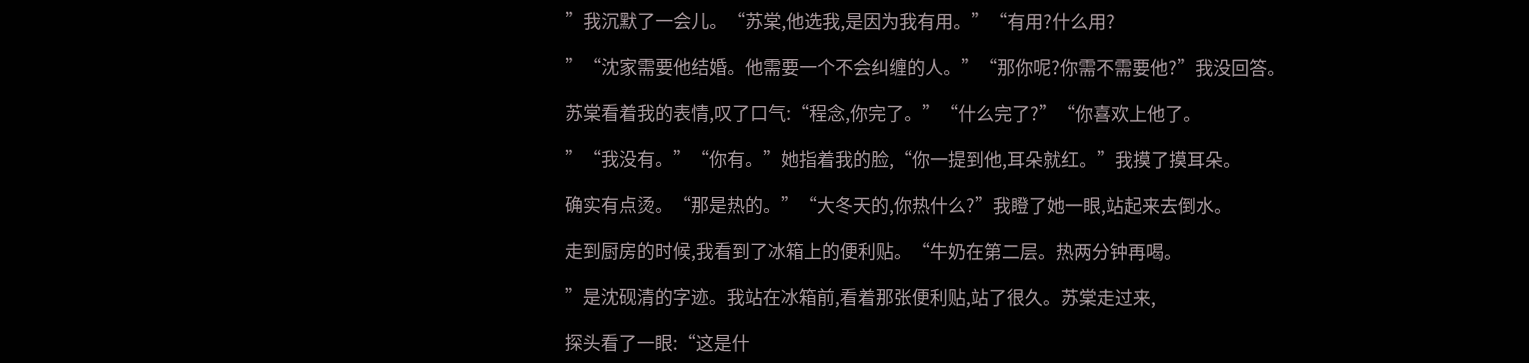”我沉默了一会儿。“苏棠,他选我,是因为我有用。”“有用?什么用?

”“沈家需要他结婚。他需要一个不会纠缠的人。”“那你呢?你需不需要他?”我没回答。

苏棠看着我的表情,叹了口气:“程念,你完了。”“什么完了?”“你喜欢上他了。

”“我没有。”“你有。”她指着我的脸,“你一提到他,耳朵就红。”我摸了摸耳朵。

确实有点烫。“那是热的。”“大冬天的,你热什么?”我瞪了她一眼,站起来去倒水。

走到厨房的时候,我看到了冰箱上的便利贴。“牛奶在第二层。热两分钟再喝。

”是沈砚清的字迹。我站在冰箱前,看着那张便利贴,站了很久。苏棠走过来,

探头看了一眼:“这是什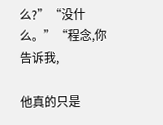么?”“没什么。”“程念,你告诉我,

他真的只是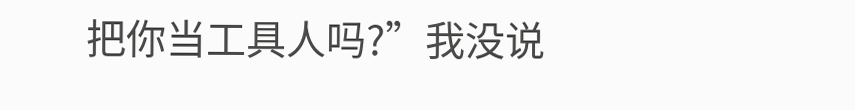把你当工具人吗?”我没说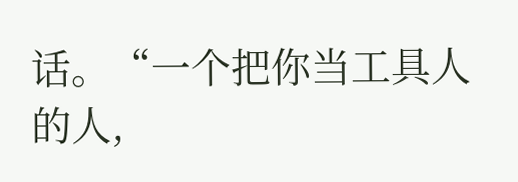话。“一个把你当工具人的人,